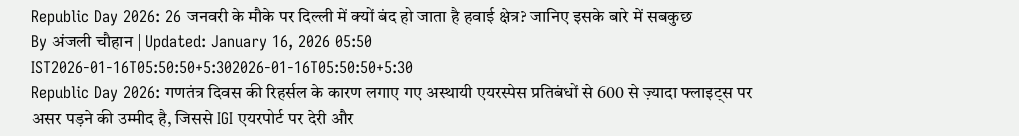Republic Day 2026: 26 जनवरी के मौके पर दिल्ली में क्यों बंद हो जाता है हवाई क्षेत्र? जानिए इसके बारे में सबकुछ
By अंजली चौहान | Updated: January 16, 2026 05:50 IST2026-01-16T05:50:50+5:302026-01-16T05:50:50+5:30
Republic Day 2026: गणतंत्र दिवस की रिहर्सल के कारण लगाए गए अस्थायी एयरस्पेस प्रतिबंधों से 600 से ज़्यादा फ्लाइट्स पर असर पड़ने की उम्मीद है, जिससे IGI एयरपोर्ट पर देरी और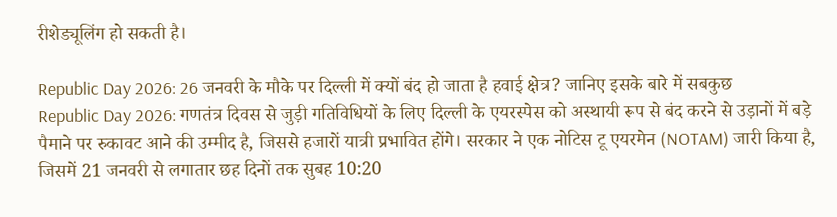रीशेड्यूलिंग हो सकती है।

Republic Day 2026: 26 जनवरी के मौके पर दिल्ली में क्यों बंद हो जाता है हवाई क्षेत्र? जानिए इसके बारे में सबकुछ
Republic Day 2026: गणतंत्र दिवस से जुड़ी गतिविधियों के लिए दिल्ली के एयरस्पेस को अस्थायी रूप से बंद करने से उड़ानों में बड़े पैमाने पर रुकावट आने की उम्मीद है, जिससे हजारों यात्री प्रभावित होंगे। सरकार ने एक नोटिस टू एयरमेन (NOTAM) जारी किया है, जिसमें 21 जनवरी से लगातार छह दिनों तक सुबह 10:20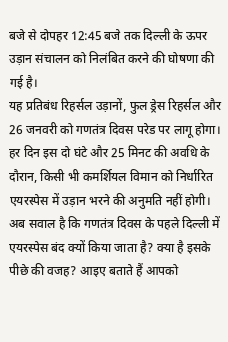बजे से दोपहर 12:45 बजे तक दिल्ली के ऊपर उड़ान संचालन को निलंबित करने की घोषणा की गई है।
यह प्रतिबंध रिहर्सल उड़ानों, फुल ड्रेस रिहर्सल और 26 जनवरी को गणतंत्र दिवस परेड पर लागू होगा। हर दिन इस दो घंटे और 25 मिनट की अवधि के दौरान, किसी भी कमर्शियल विमान को निर्धारित एयरस्पेस में उड़ान भरने की अनुमति नहीं होगी।
अब सवाल है कि गणतंत्र दिवस के पहले दिल्ली में एयरस्पेस बंद क्यों किया जाता है? क्या है इसके पीछे की वजह? आइए बताते हैं आपको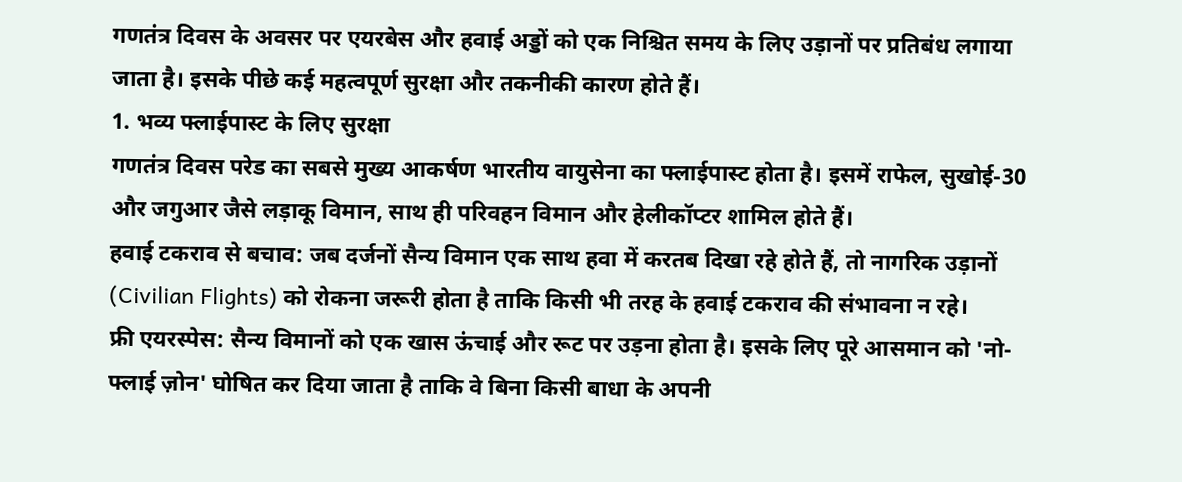गणतंत्र दिवस के अवसर पर एयरबेस और हवाई अड्डों को एक निश्चित समय के लिए उड़ानों पर प्रतिबंध लगाया जाता है। इसके पीछे कई महत्वपूर्ण सुरक्षा और तकनीकी कारण होते हैं।
1. भव्य फ्लाईपास्ट के लिए सुरक्षा
गणतंत्र दिवस परेड का सबसे मुख्य आकर्षण भारतीय वायुसेना का फ्लाईपास्ट होता है। इसमें राफेल, सुखोई-30 और जगुआर जैसे लड़ाकू विमान, साथ ही परिवहन विमान और हेलीकॉप्टर शामिल होते हैं।
हवाई टकराव से बचाव: जब दर्जनों सैन्य विमान एक साथ हवा में करतब दिखा रहे होते हैं, तो नागरिक उड़ानों (Civilian Flights) को रोकना जरूरी होता है ताकि किसी भी तरह के हवाई टकराव की संभावना न रहे।
फ्री एयरस्पेस: सैन्य विमानों को एक खास ऊंचाई और रूट पर उड़ना होता है। इसके लिए पूरे आसमान को 'नो-फ्लाई ज़ोन' घोषित कर दिया जाता है ताकि वे बिना किसी बाधा के अपनी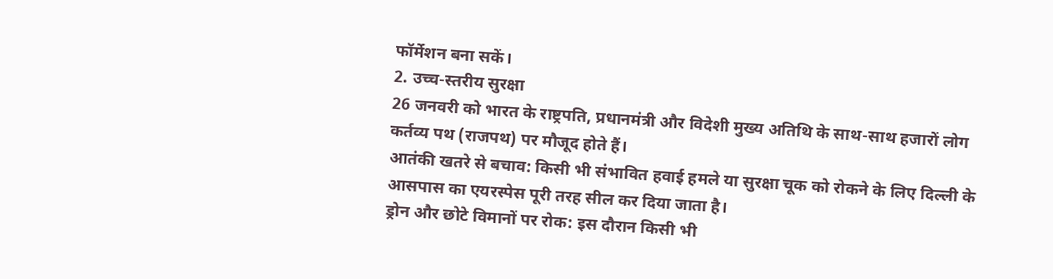फॉर्मेशन बना सकें।
2. उच्च-स्तरीय सुरक्षा
26 जनवरी को भारत के राष्ट्रपति, प्रधानमंत्री और विदेशी मुख्य अतिथि के साथ-साथ हजारों लोग कर्तव्य पथ (राजपथ) पर मौजूद होते हैं।
आतंकी खतरे से बचाव: किसी भी संभावित हवाई हमले या सुरक्षा चूक को रोकने के लिए दिल्ली के आसपास का एयरस्पेस पूरी तरह सील कर दिया जाता है।
ड्रोन और छोटे विमानों पर रोक: इस दौरान किसी भी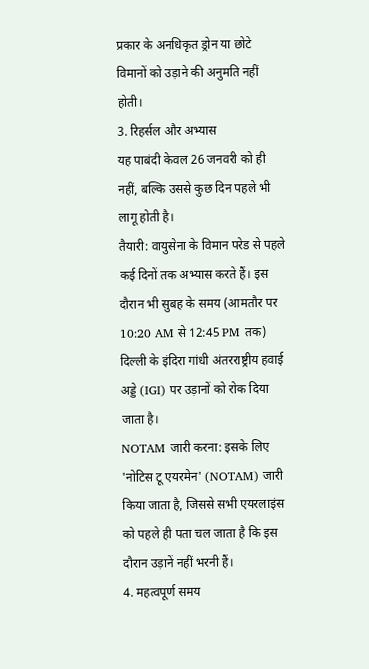प्रकार के अनधिकृत ड्रोन या छोटे विमानों को उड़ाने की अनुमति नहीं होती।
3. रिहर्सल और अभ्यास
यह पाबंदी केवल 26 जनवरी को ही नहीं, बल्कि उससे कुछ दिन पहले भी लागू होती है।
तैयारी: वायुसेना के विमान परेड से पहले कई दिनों तक अभ्यास करते हैं। इस दौरान भी सुबह के समय (आमतौर पर 10:20 AM से 12:45 PM तक) दिल्ली के इंदिरा गांधी अंतरराष्ट्रीय हवाई अड्डे (IGI) पर उड़ानों को रोक दिया जाता है।
NOTAM जारी करना: इसके लिए 'नोटिस टू एयरमेन' (NOTAM) जारी किया जाता है, जिससे सभी एयरलाइंस को पहले ही पता चल जाता है कि इस दौरान उड़ानें नहीं भरनी हैं।
4. महत्वपूर्ण समय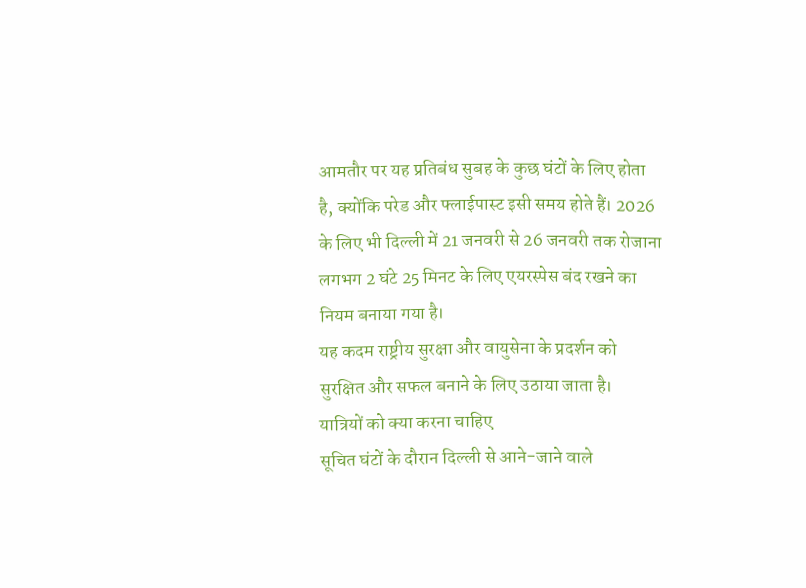आमतौर पर यह प्रतिबंध सुबह के कुछ घंटों के लिए होता है, क्योंकि परेड और फ्लाईपास्ट इसी समय होते हैं। 2026 के लिए भी दिल्ली में 21 जनवरी से 26 जनवरी तक रोजाना लगभग 2 घंटे 25 मिनट के लिए एयरस्पेस बंद रखने का नियम बनाया गया है।
यह कदम राष्ट्रीय सुरक्षा और वायुसेना के प्रदर्शन को सुरक्षित और सफल बनाने के लिए उठाया जाता है।
यात्रियों को क्या करना चाहिए
सूचित घंटों के दौरान दिल्ली से आने-जाने वाले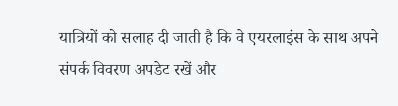यात्रियों को सलाह दी जाती है कि वे एयरलाइंस के साथ अपने संपर्क विवरण अपडेट रखें और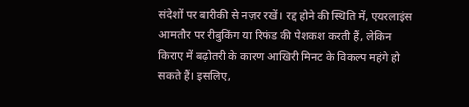संदेशों पर बारीकी से नज़र रखें। रद्द होने की स्थिति में, एयरलाइंस आमतौर पर रीबुकिंग या रिफंड की पेशकश करती हैं, लेकिन किराए में बढ़ोतरी के कारण आखिरी मिनट के विकल्प महंगे हो सकते हैं। इसलिए,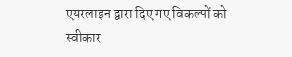एयरलाइन द्वारा दिए गए विकल्पों को स्वीकार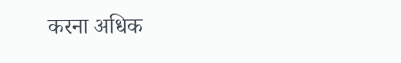करना अधिक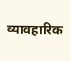व्यावहारिक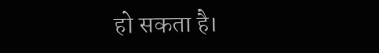हो सकता है।